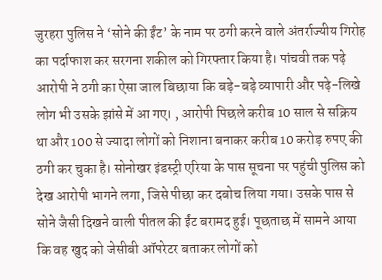जुरहरा पुलिस ने ‘सोने की ईंट’ के नाम पर ठगी करने वाले अंतर्राज्यीय गिरोह का पर्दाफाश कर सरगना शकील को गिरफ्तार किया है। पांचवी तक पढ़े आरोपी ने ठगी का ऐसा जाल बिछाया कि बड़े-बड़े व्यापारी और पढ़े-लिखे लोग भी उसके झांसे में आ गए। , आरोपी पिछले करीब 10 साल से सक्रिय था और 100 से ज्यादा लोगों को निशाना बनाकर करीब 10 करोड़ रुपए की ठगी कर चुका है। सोनोखर इंडस्ट्री एरिया के पास सूचना पर पहुंची पुलिस को देख आरोपी भागने लगा, जिसे पीछा कर दबोच लिया गया। उसके पास से सोने जैसी दिखने वाली पीतल की ईंट बरामद हुई। पूछताछ में सामने आया कि वह खुद को जेसीबी ऑपरेटर बताकर लोगों को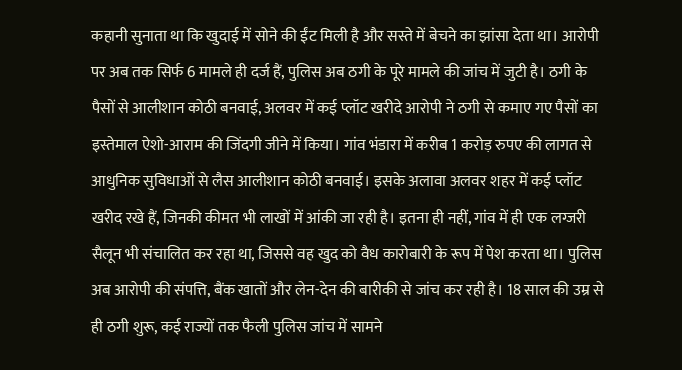कहानी सुनाता था कि खुदाई में सोने की ईंट मिली है और सस्ते में बेचने का झांसा देता था। आरोपी पर अब तक सिर्फ 6 मामले ही दर्ज हैं, पुलिस अब ठगी के पूरे मामले की जांच में जुटी है। ठगी के पैसों से आलीशान कोठी बनवाई, अलवर में कई प्लॉट खरीदे आरोपी ने ठगी से कमाए गए पैसों का इस्तेमाल ऐशो-आराम की जिंदगी जीने में किया। गांव भंडारा में करीब 1 करोड़ रुपए की लागत से आधुनिक सुविधाओं से लैस आलीशान कोठी बनवाई। इसके अलावा अलवर शहर में कई प्लॉट खरीद रखे हैं, जिनकी कीमत भी लाखों में आंकी जा रही है। इतना ही नहीं, गांव में ही एक लग्जरी सैलून भी संचालित कर रहा था, जिससे वह खुद को वैध कारोबारी के रूप में पेश करता था। पुलिस अब आरोपी की संपत्ति, बैंक खातों और लेन-देन की बारीकी से जांच कर रही है। 18 साल की उम्र से ही ठगी शुरू, कई राज्यों तक फैली पुलिस जांच में सामने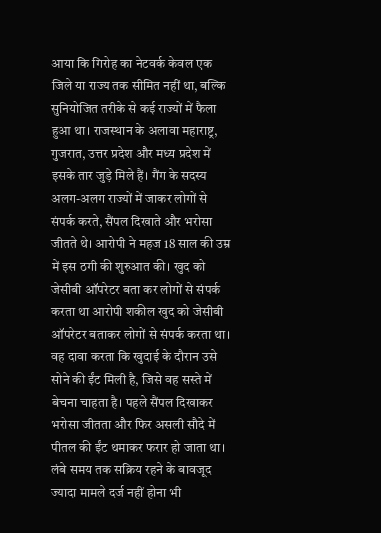आया कि गिरोह का नेटवर्क केवल एक जिले या राज्य तक सीमित नहीं था, बल्कि सुनियोजित तरीके से कई राज्यों में फैला हुआ था। राजस्थान के अलावा महाराष्ट्र, गुजरात, उत्तर प्रदेश और मध्य प्रदेश में इसके तार जुड़े मिले हैं। गैंग के सदस्य अलग-अलग राज्यों में जाकर लोगों से संपर्क करते, सैंपल दिखाते और भरोसा जीतते थे। आरोपी ने महज 18 साल की उम्र में इस ठगी की शुरुआत की। खुद को जेसीबी ऑपरेटर बता कर लोगों से संपर्क करता था आरोपी शकील खुद को जेसीबी ऑपरेटर बताकर लोगों से संपर्क करता था। वह दावा करता कि खुदाई के दौरान उसे सोने की ईंट मिली है, जिसे वह सस्ते में बेचना चाहता है। पहले सैंपल दिखाकर भरोसा जीतता और फिर असली सौदे में पीतल की ईंट थमाकर फरार हो जाता था। लंबे समय तक सक्रिय रहने के बावजूद ज्यादा मामले दर्ज नहीं होना भी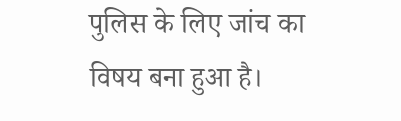पुलिस के लिए जांच का विषय बना हुआ है।